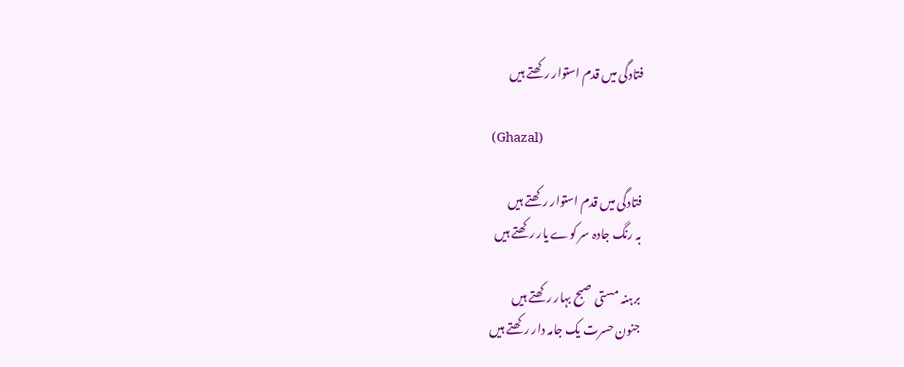فتادگی میں قدم استوار رکھتے ہیں

(Ghazal)

فتادگی میں قدم استوار رکھتے ہیں
بہ رنگ جادہ سر کوے یار رکھتے ہیں

برہنہ مستی صبح بہار رکھتے ہیں
جنون حسرت یک جامہ دار رکھتے ہیں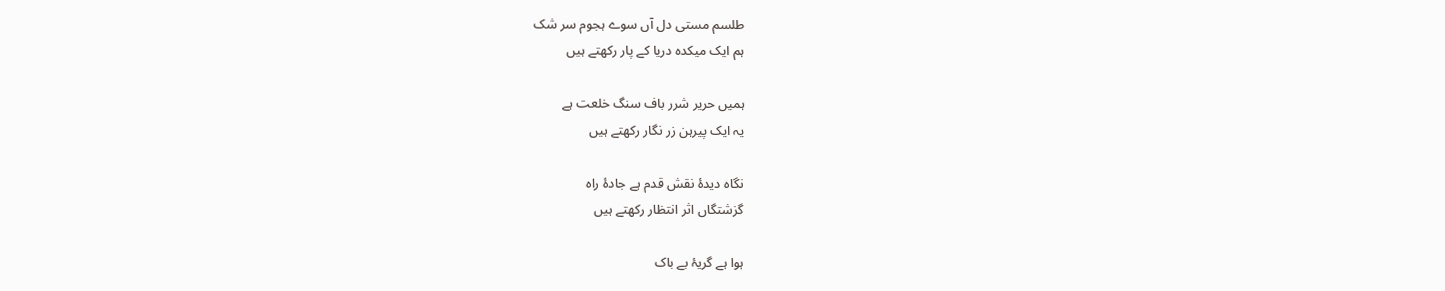طلسم مستی دل آں سوے ہجوم سر شک
ہم ایک میکدہ دریا کے پار رکھتے ہیں

ہمیں حریر شرر باف سنگ خلعت ہے
یہ ایک پیرہن زر نگار رکھتے ہیں

نگاہ دیدۂ نقش قدم ہے جادۂ راہ
گزشتگاں اثر انتظار رکھتے ہیں

ہوا ہے گریۂ بے باک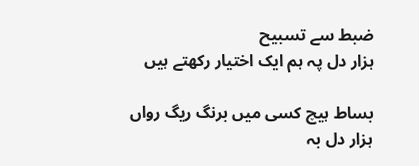ضبط سے تسبیح
ہزار دل پہ ہم ایک اختیار رکھتے ہیں

بساط ہیچ کسی میں برنگ ریگ رواں
ہزار دل بہ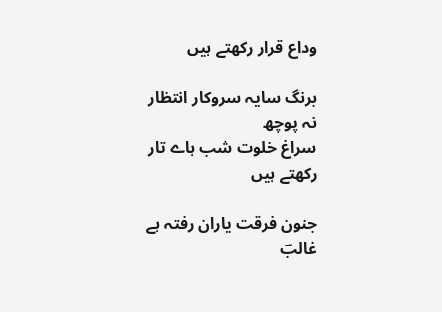وداع قرار رکھتے ہیں

برنگ سایہ سروکار انتظار نہ پوچھ
سراغ خلوت شب ہاے تار رکھتے ہیں

جنون فرقت یاران رفتہ ہے غالبؔ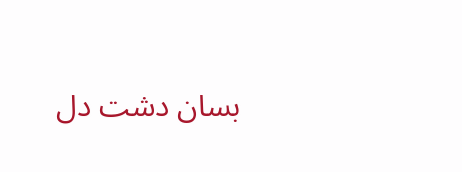بسان دشت دل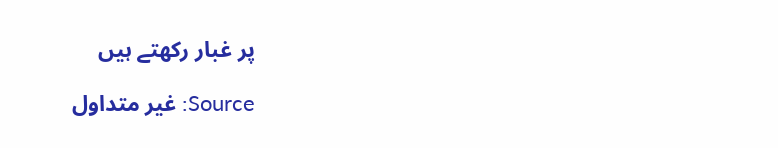پر غبار رکھتے ہیں

Source: غیر متداول